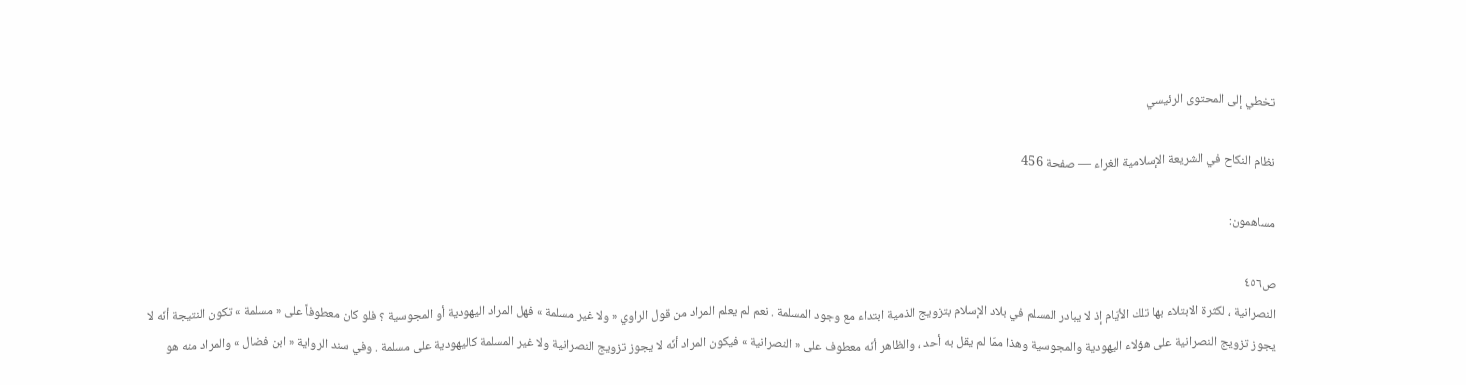تخطي إلى المحتوى الرئيسي

نظام النكاح في الشريعة الإسلامية الغراء — صفحة 456

مساهمون:

ص٤٥٦
النصرانية ، لكثرة الابتلاء بها تلك الأيّام إذ لا يبادر المسلم في بلاد الإسلام بتزويج الذمية ابتداء مع وجود المسلمة . نعم لم يعلم المراد من قول الراوي « ولا غير مسلمة » فهل المراد اليهودية أو المجوسية ؟ فلو كان معطوفاً على « مسلمة » تكون النتيجة أنّه لا يجوز تزويج النصرانية على هؤلاء اليهودية والمجوسية وهذا ممّا لم يقل به أحد ، والظاهر أنّه معطوف على « النصرانية » فيكون المراد أنّه لا يجوز تزويج النصرانية ولا غير المسلمة كاليهودية على مسلمة . وفي سند الرواية « ابن فضال » والمراد منه هو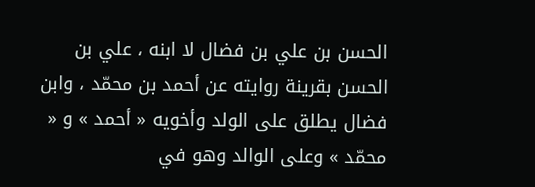الحسن بن علي بن فضال لا ابنه ، علي بن الحسن بقرينة روايته عن أحمد بن محمّد ، وابن فضال يطلق على الولد وأخويه « أحمد » و « محمّد » وعلى الوالد وهو في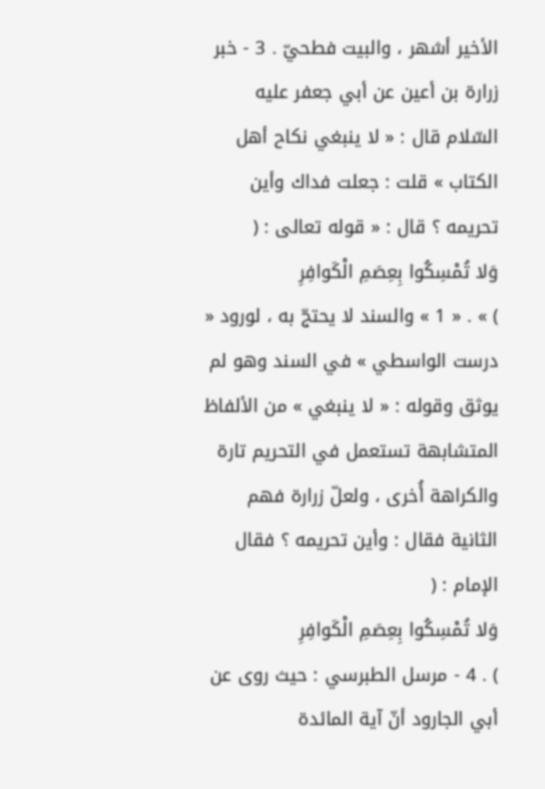الأخير أشهر ، والبيت فطحيّ . 3 - خبر زرارة بن أعين عن أبي جعفر عليه السّلام قال : « لا ينبغي نكاح أهل الكتاب » قلت : جعلت فداك وأين تحريمه ؟ قال : « قوله تعالى : (
وَلا تُمْسِكُوا بِعِصَمِ الْكَوافِرِ
) » . « 1 » والسند لا يحتجّ به ، لورود « درست الواسطي » في السند وهو لم يوثق وقوله : « لا ينبغي » من الألفاظ المتشابهة تستعمل في التحريم تارة والكراهة أُخرى ، ولعلّ زرارة فهم الثانية فقال : وأين تحريمه ؟ فقال الإمام : (
وَلا تُمْسِكُوا بِعِصَمِ الْكَوافِرِ
) . 4 - مرسل الطبرسي : حيث روى عن أبي الجارود أنّ آية المائدة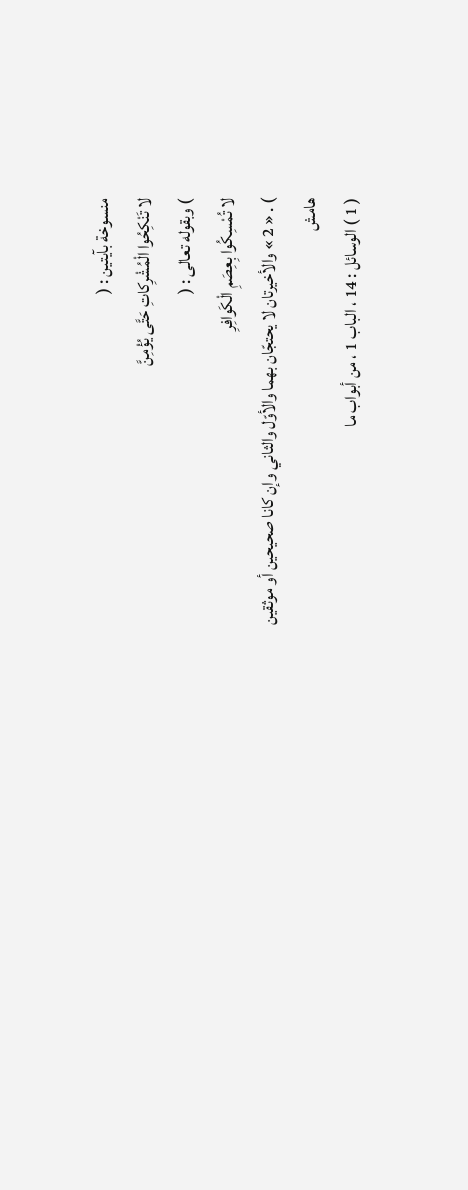منسوخة بآيتين : (
لا تَنْكِحُوا الْمُشْرِكاتِ حَتَّى يُؤْمِنَّ
) وبقوله تعالى : (
لا تُمْسِكُوا بِعِصَمِ الْكَوافِرِ
) . « 2 » والأخيرتان لا يحتجّان بهما والأوّل والثاني وإن كانا صحيحين أو موثقين
هامش
( 1 ) الوسائل : 14 ، الباب 1 ، من أبواب ما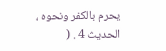يحرم بالكفر ونحوه ، الحديث 4 . (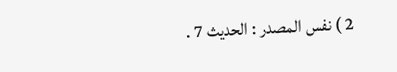2 ) نفس المصدر : الحديث 7 .